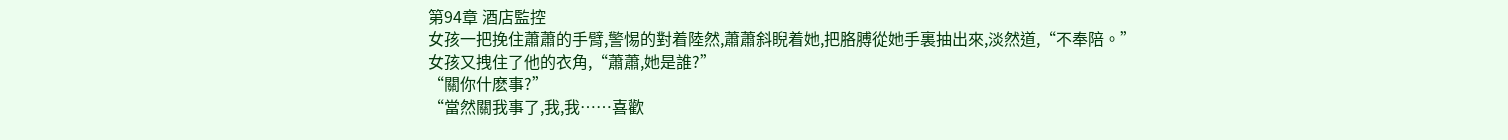第94章 酒店監控
女孩一把挽住蕭蕭的手臂,警惕的對着陸然,蕭蕭斜睨着她,把胳膊從她手裏抽出來,淡然道,“不奉陪。”
女孩又拽住了他的衣角,“蕭蕭,她是誰?”
“關你什麽事?”
“當然關我事了,我,我……喜歡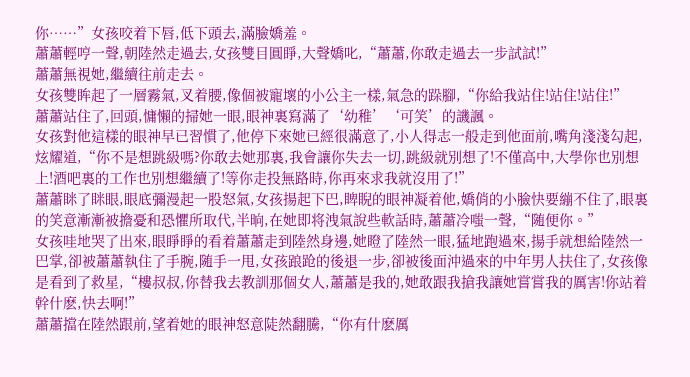你……”女孩咬着下唇,低下頭去,滿臉嬌羞。
蕭蕭輕哼一聲,朝陸然走過去,女孩雙目圓睜,大聲嬌叱,“蕭蕭,你敢走過去一步試試!”
蕭蕭無視她,繼續往前走去。
女孩雙眸起了一層霧氣,叉着腰,像個被寵壞的小公主一樣,氣急的跺腳,“你給我站住!站住!站住!”
蕭蕭站住了,回頭,慵懶的掃她一眼,眼神裏寫滿了‘幼稚’‘可笑’的譏諷。
女孩對他這樣的眼神早已習慣了,他停下來她已經很滿意了,小人得志一般走到他面前,嘴角淺淺勾起,炫耀道,“你不是想跳級嗎?你敢去她那裏,我會讓你失去一切,跳級就別想了!不僅高中,大學你也別想上!酒吧裏的工作也別想繼續了!等你走投無路時,你再來求我就沒用了!”
蕭蕭眯了眯眼,眼底彌漫起一股怒氣,女孩揚起下巴,睥睨的眼神凝着他,嬌俏的小臉快要繃不住了,眼裏的笑意漸漸被擔憂和恐懼所取代,半晌,在她即将洩氣說些軟話時,蕭蕭冷嗤一聲,“随便你。”
女孩哇地哭了出來,眼睜睜的看着蕭蕭走到陸然身邊,她瞪了陸然一眼,猛地跑過來,揚手就想給陸然一巴掌,卻被蕭蕭執住了手腕,随手一甩,女孩踉跄的後退一步,卻被後面沖過來的中年男人扶住了,女孩像是看到了救星,“樓叔叔,你替我去教訓那個女人,蕭蕭是我的,她敢跟我搶我讓她嘗嘗我的厲害!你站着幹什麽,快去啊!”
蕭蕭擋在陸然跟前,望着她的眼神怒意陡然翻騰,“你有什麽厲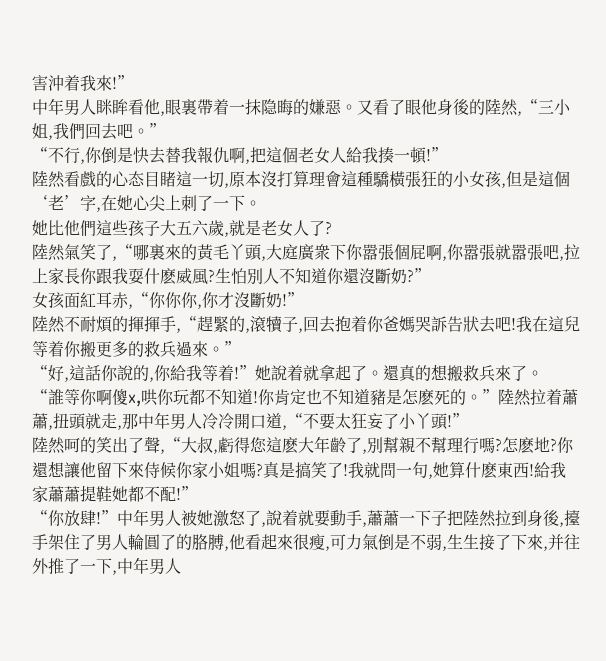害沖着我來!”
中年男人眯眸看他,眼裏帶着一抹隐晦的嫌惡。又看了眼他身後的陸然,“三小姐,我們回去吧。”
“不行,你倒是快去替我報仇啊,把這個老女人給我揍一頓!”
陸然看戲的心态目睹這一切,原本沒打算理會這種驕橫張狂的小女孩,但是這個‘老’字,在她心尖上刺了一下。
她比他們這些孩子大五六歲,就是老女人了?
陸然氣笑了,“哪裏來的黃毛丫頭,大庭廣衆下你嚣張個屁啊,你嚣張就嚣張吧,拉上家長你跟我耍什麽威風?生怕別人不知道你還沒斷奶?”
女孩面紅耳赤,“你你你,你才沒斷奶!”
陸然不耐煩的揮揮手,“趕緊的,滾犢子,回去抱着你爸媽哭訴告狀去吧!我在這兒等着你搬更多的救兵過來。”
“好,這話你說的,你給我等着!”她說着就拿起了。還真的想搬救兵來了。
“誰等你啊傻x,哄你玩都不知道!你肯定也不知道豬是怎麽死的。”陸然拉着蕭蕭,扭頭就走,那中年男人冷冷開口道,“不要太狂妄了小丫頭!”
陸然呵的笑出了聲,“大叔,虧得您這麽大年齡了,別幫親不幫理行嗎?怎麽地?你還想讓他留下來侍候你家小姐嗎?真是搞笑了!我就問一句,她算什麽東西!給我家蕭蕭提鞋她都不配!”
“你放肆!”中年男人被她激怒了,說着就要動手,蕭蕭一下子把陸然拉到身後,擡手架住了男人輪圓了的胳膊,他看起來很瘦,可力氣倒是不弱,生生接了下來,并往外推了一下,中年男人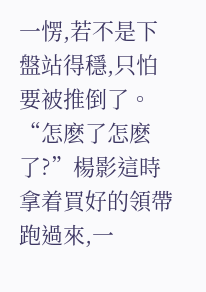一愣,若不是下盤站得穩,只怕要被推倒了。
“怎麽了怎麽了?”楊影這時拿着買好的領帶跑過來,一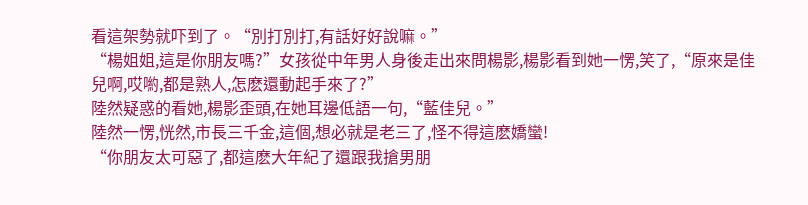看這架勢就吓到了。“別打別打,有話好好說嘛。”
“楊姐姐,這是你朋友嗎?”女孩從中年男人身後走出來問楊影,楊影看到她一愣,笑了,“原來是佳兒啊,哎喲,都是熟人,怎麽還動起手來了?”
陸然疑惑的看她,楊影歪頭,在她耳邊低語一句,“藍佳兒。”
陸然一愣,恍然,市長三千金,這個,想必就是老三了,怪不得這麽嬌蠻!
“你朋友太可惡了,都這麽大年紀了還跟我搶男朋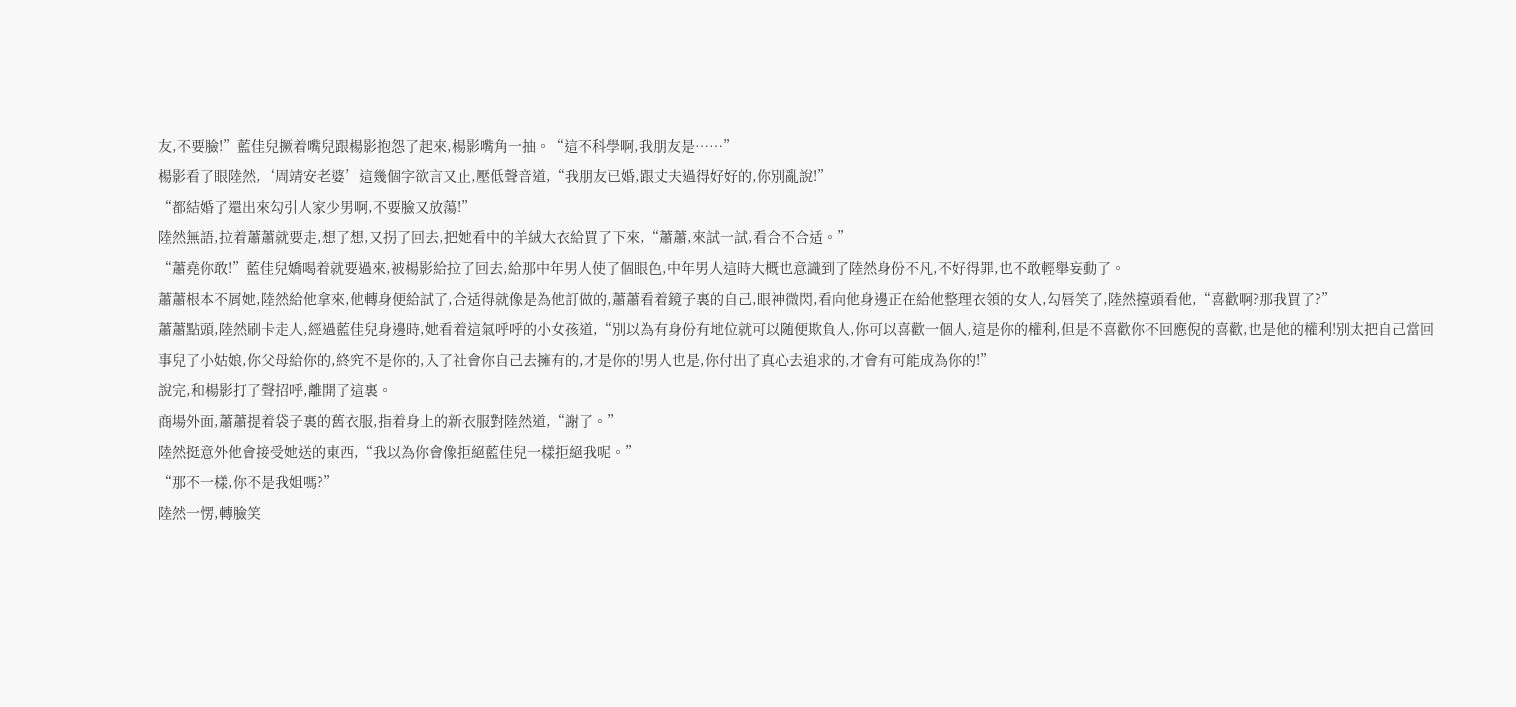友,不要臉!”藍佳兒撅着嘴兒跟楊影抱怨了起來,楊影嘴角一抽。“這不科學啊,我朋友是……”
楊影看了眼陸然,‘周靖安老婆’這幾個字欲言又止,壓低聲音道,“我朋友已婚,跟丈夫過得好好的,你別亂說!”
“都結婚了還出來勾引人家少男啊,不要臉又放蕩!”
陸然無語,拉着蕭蕭就要走,想了想,又拐了回去,把她看中的羊絨大衣給買了下來,“蕭蕭,來試一試,看合不合适。”
“蕭堯你敢!”藍佳兒嬌喝着就要過來,被楊影給拉了回去,給那中年男人使了個眼色,中年男人這時大概也意識到了陸然身份不凡,不好得罪,也不敢輕舉妄動了。
蕭蕭根本不屑她,陸然給他拿來,他轉身便給試了,合适得就像是為他訂做的,蕭蕭看着鏡子裏的自己,眼神微閃,看向他身邊正在給他整理衣領的女人,勾唇笑了,陸然擡頭看他,“喜歡啊?那我買了?”
蕭蕭點頭,陸然刷卡走人,經過藍佳兒身邊時,她看着這氣呼呼的小女孩道,“別以為有身份有地位就可以随便欺負人,你可以喜歡一個人,這是你的權利,但是不喜歡你不回應倪的喜歡,也是他的權利!別太把自己當回事兒了小姑娘,你父母給你的,終究不是你的,入了社會你自己去擁有的,才是你的!男人也是,你付出了真心去追求的,才會有可能成為你的!”
說完,和楊影打了聲招呼,離開了這裏。
商場外面,蕭蕭提着袋子裏的舊衣服,指着身上的新衣服對陸然道,“謝了。”
陸然挺意外他會接受她送的東西,“我以為你會像拒絕藍佳兒一樣拒絕我呢。”
“那不一樣,你不是我姐嗎?”
陸然一愣,轉臉笑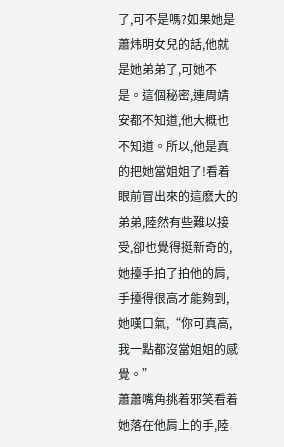了,可不是嗎?如果她是蕭炜明女兒的話,他就是她弟弟了,可她不是。這個秘密,連周靖安都不知道,他大概也不知道。所以,他是真的把她當姐姐了!看着眼前冒出來的這麽大的弟弟,陸然有些難以接受,卻也覺得挺新奇的,她擡手拍了拍他的肩,手擡得很高才能夠到,她嘆口氣,“你可真高,我一點都沒當姐姐的感覺。”
蕭蕭嘴角挑着邪笑看着她落在他肩上的手,陸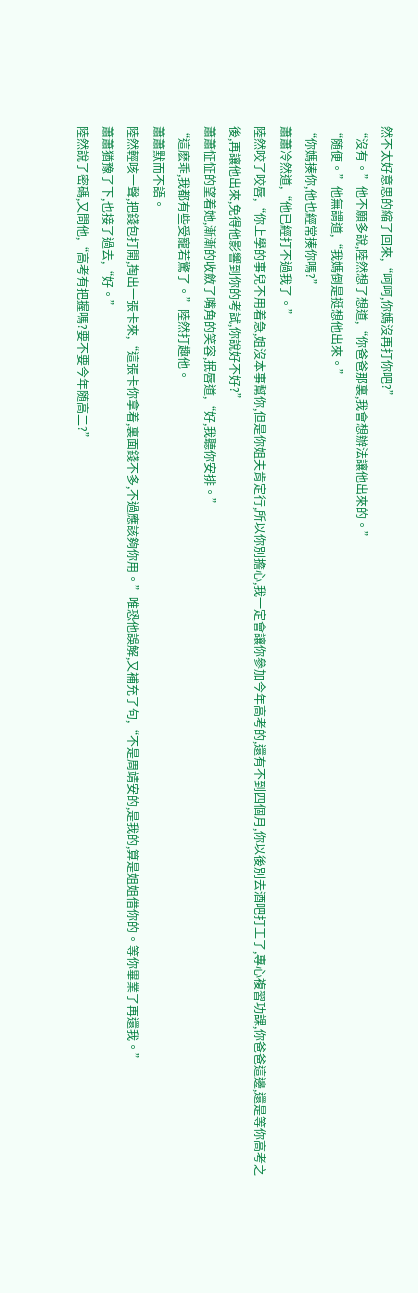然不太好意思的縮了回來,“呵呵,你媽沒再打你吧?”
“沒有。”他不願多說,陸然想了想道,“你爸爸那裏,我會想辦法讓他出來的。”
“随便。”他無謂道,“我媽倒是挺想他出來。”
“你媽揍你,他也經常揍你嗎?”
蕭蕭冷然道,“他已經打不過我了。”
陸然咬了咬唇,“你上學的事兒不用着急,姐沒本事幫你,但是你姐夫肯定行,所以你別擔心,我一定會讓你參加今年高考的,還有不到四個月,你以後別去酒吧打工了,專心複習功課,你爸爸這邊,還是等你高考之後,再讓他出來,免得他影響到你的考試,你說好不好?”
蕭蕭怔怔的望着她,漸漸的收斂了嘴角的笑容,抿唇道,“好,我聽你安排。”
“這麽乖,我都有些受寵若驚了。”陸然打趣他。
蕭蕭默而不語。
陸然輕咳一聲,把錢包打開,掏出一張卡來,“這張卡你拿着,裏面錢不多,不過應該夠你用。”唯恐他誤解,又補充了句,“不是周靖安的,是我的,算是姐姐借你的。等你畢業了再還我。”
蕭蕭猶豫了下,也接了過去,“好。”
陸然說了密碼,又問他,“高考有把握嗎?要不要今年随高二?”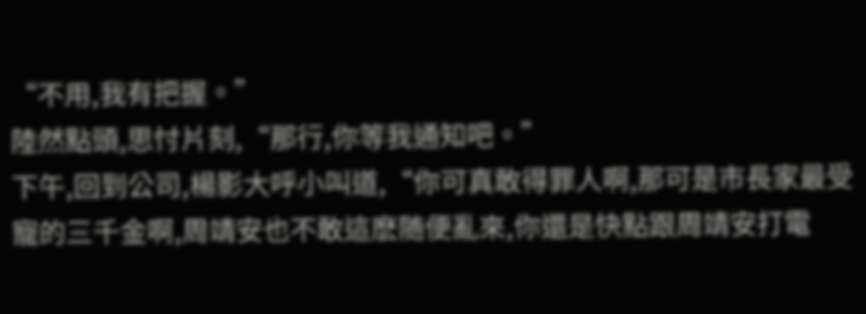“不用,我有把握。”
陸然點頭,思忖片刻,“那行,你等我通知吧。”
下午,回到公司,楊影大呼小叫道,“你可真敢得罪人啊,那可是市長家最受寵的三千金啊,周靖安也不敢這麽随便亂來,你還是快點跟周靖安打電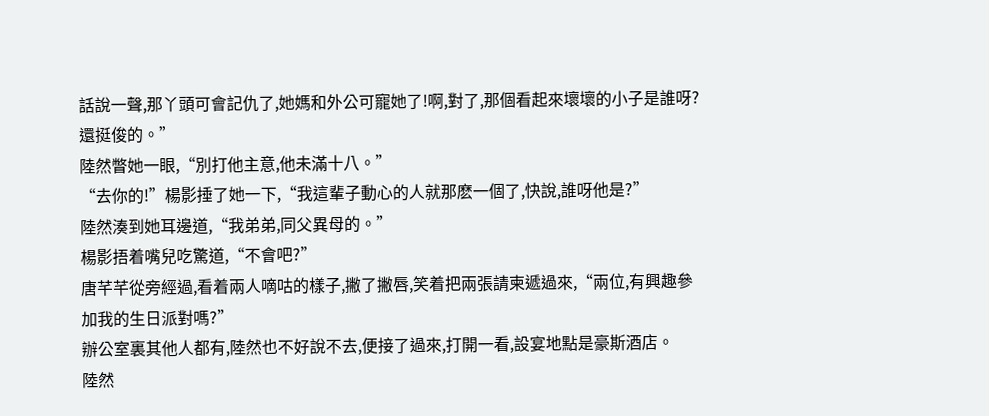話說一聲,那丫頭可會記仇了,她媽和外公可寵她了!啊,對了,那個看起來壞壞的小子是誰呀?還挺俊的。”
陸然瞥她一眼,“別打他主意,他未滿十八。”
“去你的!”楊影捶了她一下,“我這輩子動心的人就那麽一個了,快說,誰呀他是?”
陸然湊到她耳邊道,“我弟弟,同父異母的。”
楊影捂着嘴兒吃驚道,“不會吧?”
唐芊芊從旁經過,看着兩人嘀咕的樣子,撇了撇唇,笑着把兩張請柬遞過來,“兩位,有興趣參加我的生日派對嗎?”
辦公室裏其他人都有,陸然也不好說不去,便接了過來,打開一看,設宴地點是豪斯酒店。
陸然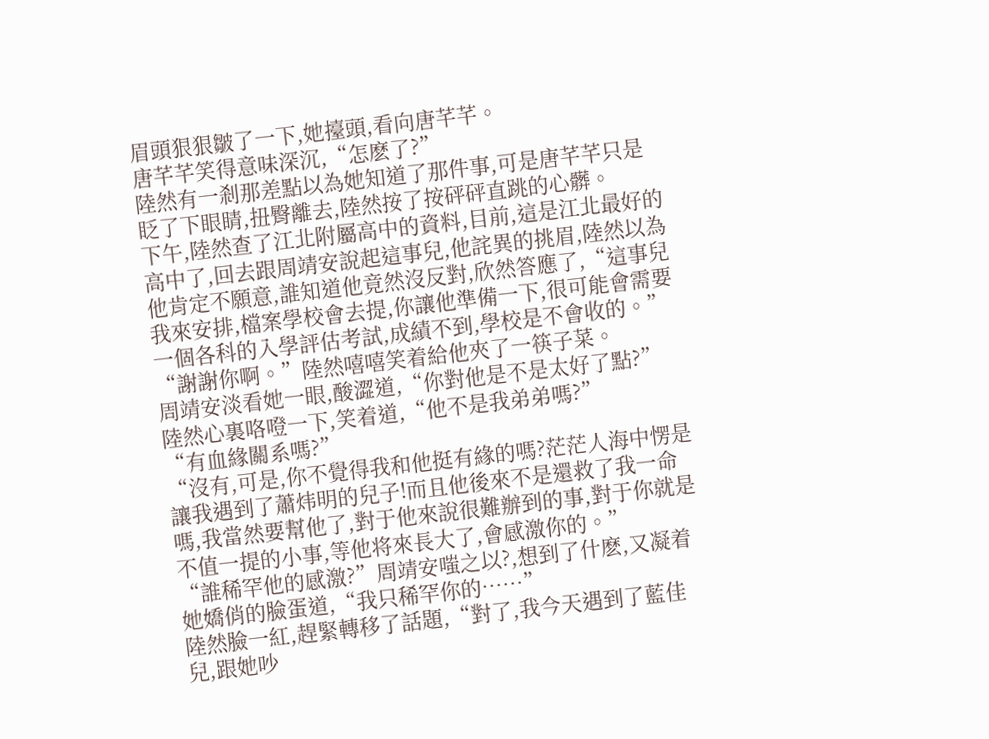眉頭狠狠皺了一下,她擡頭,看向唐芊芊。
唐芊芊笑得意味深沉,“怎麽了?”
陸然有一剎那差點以為她知道了那件事,可是唐芊芊只是眨了下眼睛,扭臀離去,陸然按了按砰砰直跳的心髒。
下午,陸然查了江北附屬高中的資料,目前,這是江北最好的高中了,回去跟周靖安說起這事兒,他詫異的挑眉,陸然以為他肯定不願意,誰知道他竟然沒反對,欣然答應了,“這事兒我來安排,檔案學校會去提,你讓他準備一下,很可能會需要一個各科的入學評估考試,成績不到,學校是不會收的。”
“謝謝你啊。”陸然嘻嘻笑着給他夾了一筷子菜。
周靖安淡看她一眼,酸澀道,“你對他是不是太好了點?”
陸然心裏咯噔一下,笑着道,“他不是我弟弟嗎?”
“有血緣關系嗎?”
“沒有,可是,你不覺得我和他挺有緣的嗎?茫茫人海中愣是讓我遇到了蕭炜明的兒子!而且他後來不是還救了我一命嗎,我當然要幫他了,對于他來說很難辦到的事,對于你就是不值一提的小事,等他将來長大了,會感激你的。”
“誰稀罕他的感激?”周靖安嗤之以?,想到了什麽,又凝着她嬌俏的臉蛋道,“我只稀罕你的……”
陸然臉一紅,趕緊轉移了話題,“對了,我今天遇到了藍佳兒,跟她吵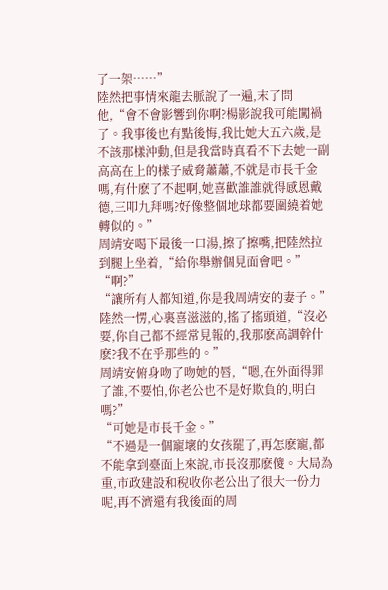了一架……”
陸然把事情來龍去脈說了一遍,末了問他,“會不會影響到你啊?楊影說我可能闖禍了。我事後也有點後悔,我比她大五六歲,是不該那樣沖動,但是我當時真看不下去她一副高高在上的樣子威脅蕭蕭,不就是市長千金嗎,有什麽了不起啊,她喜歡誰誰就得感恩戴德,三叩九拜嗎?好像整個地球都要圍繞着她轉似的。”
周靖安喝下最後一口湯,擦了擦嘴,把陸然拉到腿上坐着,“給你舉辦個見面會吧。”
“啊?”
“讓所有人都知道,你是我周靖安的妻子。”
陸然一愣,心裏喜滋滋的,搖了搖頭道,“沒必要,你自己都不經常見報的,我那麽高調幹什麽?我不在乎那些的。”
周靖安俯身吻了吻她的唇,“嗯,在外面得罪了誰,不要怕,你老公也不是好欺負的,明白嗎?”
“可她是市長千金。”
“不過是一個寵壞的女孩罷了,再怎麽寵,都不能拿到臺面上來說,市長沒那麽傻。大局為重,市政建設和稅收你老公出了很大一份力呢,再不濟還有我後面的周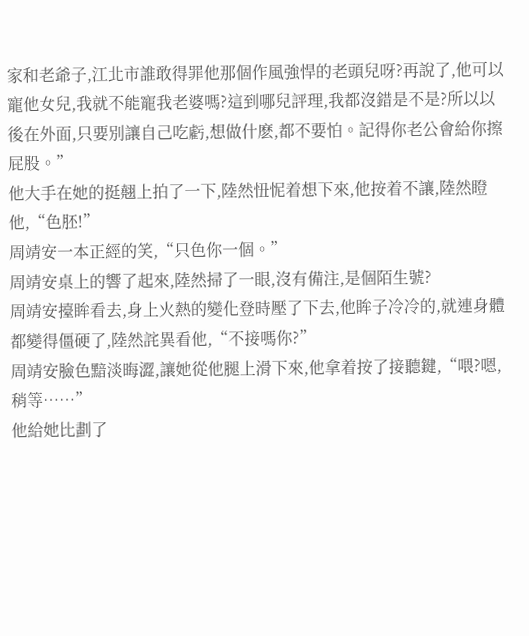家和老爺子,江北市誰敢得罪他那個作風強悍的老頭兒呀?再說了,他可以寵他女兒,我就不能寵我老婆嗎?這到哪兒評理,我都沒錯是不是?所以以後在外面,只要別讓自己吃虧,想做什麽,都不要怕。記得你老公會給你擦屁股。”
他大手在她的挺翹上拍了一下,陸然忸怩着想下來,他按着不讓,陸然瞪他,“色胚!”
周靖安一本正經的笑,“只色你一個。”
周靖安桌上的響了起來,陸然掃了一眼,沒有備注,是個陌生號?
周靖安擡眸看去,身上火熱的變化登時壓了下去,他眸子冷冷的,就連身體都變得僵硬了,陸然詫異看他,“不接嗎你?”
周靖安臉色黯淡晦澀,讓她從他腿上滑下來,他拿着按了接聽鍵,“喂?嗯,稍等……”
他給她比劃了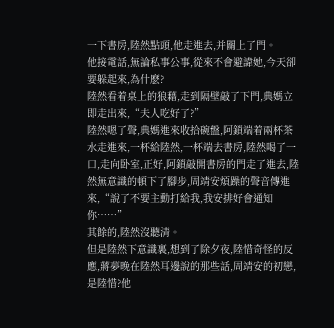一下書房,陸然點頭,他走進去,并關上了門。
他接電話,無論私事公事,從來不會避諱她,今天卻要躲起來,為什麽?
陸然看着桌上的狼藉,走到隔壁敲了下門,典媽立即走出來,“夫人吃好了?”
陸然嗯了聲,典媽進來收拾碗盤,阿鎖端着兩杯茶水走進來,一杯給陸然,一杯端去書房,陸然喝了一口,走向卧室,正好,阿鎖敲開書房的門走了進去,陸然無意識的頓下了腳步,周靖安煩躁的聲音傳進來,“說了不要主動打給我,我安排好會通知你……”
其餘的,陸然沒聽清。
但是陸然下意識裏,想到了除夕夜,陸惜奇怪的反應,蔣夢晚在陸然耳邊說的那些話,周靖安的初戀,是陸惜?他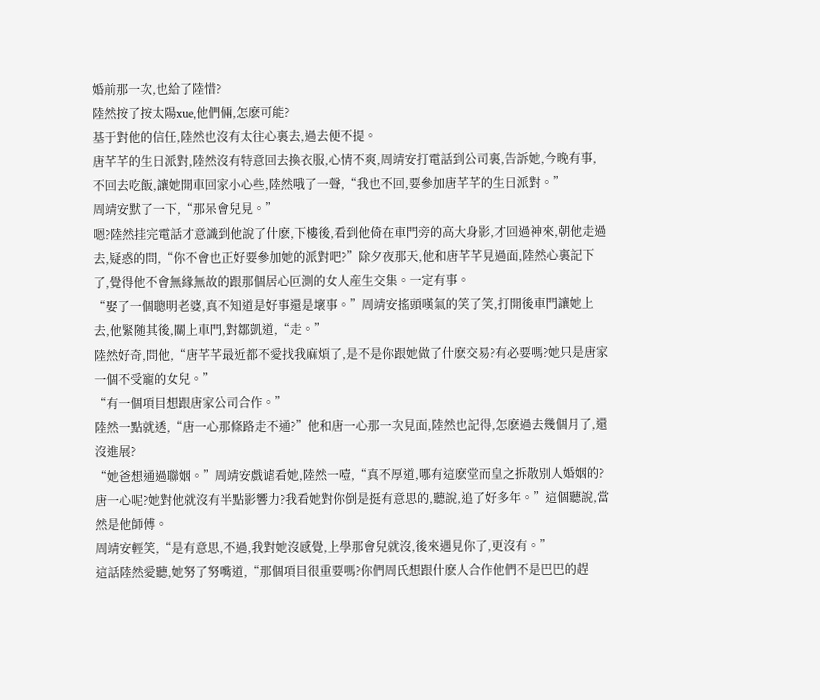婚前那一次,也給了陸惜?
陸然按了按太陽xue,他們倆,怎麽可能?
基于對他的信任,陸然也沒有太往心裏去,過去便不提。
唐芊芊的生日派對,陸然沒有特意回去換衣服,心情不爽,周靖安打電話到公司裏,告訴她,今晚有事,不回去吃飯,讓她開車回家小心些,陸然哦了一聲,“我也不回,要參加唐芊芊的生日派對。”
周靖安默了一下,“那呆會兒見。”
嗯?陸然挂完電話才意識到他說了什麽,下樓後,看到他倚在車門旁的高大身影,才回過神來,朝他走過去,疑惑的問,“你不會也正好要參加她的派對吧?”除夕夜那天,他和唐芊芊見過面,陸然心裏記下了,覺得他不會無緣無故的跟那個居心叵測的女人産生交集。一定有事。
“娶了一個聰明老婆,真不知道是好事還是壞事。”周靖安搖頭嘆氣的笑了笑,打開後車門讓她上去,他緊随其後,關上車門,對鄒凱道,“走。”
陸然好奇,問他,“唐芊芊最近都不愛找我麻煩了,是不是你跟她做了什麽交易?有必要嗎?她只是唐家一個不受寵的女兒。”
“有一個項目想跟唐家公司合作。”
陸然一點就透,“唐一心那條路走不通?”他和唐一心那一次見面,陸然也記得,怎麽過去幾個月了,還沒進展?
“她爸想通過聯姻。”周靖安戲谑看她,陸然一噎,“真不厚道,哪有這麽堂而皇之拆散別人婚姻的?唐一心呢?她對他就沒有半點影響力?我看她對你倒是挺有意思的,聽說,追了好多年。”這個聽說,當然是他師傅。
周靖安輕笑,“是有意思,不過,我對她沒感覺,上學那會兒就沒,後來遇見你了,更沒有。”
這話陸然愛聽,她努了努嘴道,“那個項目很重要嗎?你們周氏想跟什麽人合作他們不是巴巴的趕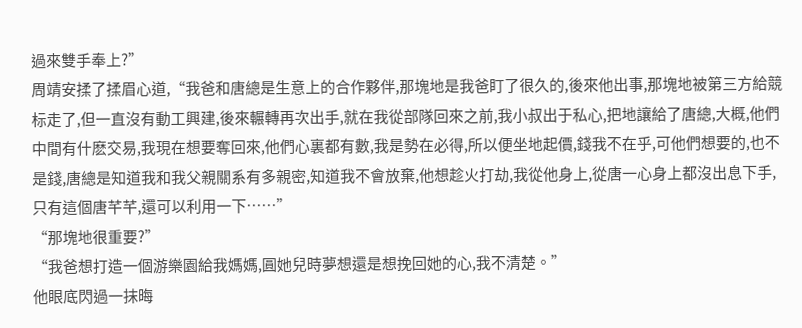過來雙手奉上?”
周靖安揉了揉眉心道,“我爸和唐總是生意上的合作夥伴,那塊地是我爸盯了很久的,後來他出事,那塊地被第三方給競标走了,但一直沒有動工興建,後來輾轉再次出手,就在我從部隊回來之前,我小叔出于私心,把地讓給了唐總,大概,他們中間有什麽交易,我現在想要奪回來,他們心裏都有數,我是勢在必得,所以便坐地起價,錢我不在乎,可他們想要的,也不是錢,唐總是知道我和我父親關系有多親密,知道我不會放棄,他想趁火打劫,我從他身上,從唐一心身上都沒出息下手,只有這個唐芊芊,還可以利用一下……”
“那塊地很重要?”
“我爸想打造一個游樂園給我媽媽,圓她兒時夢想還是想挽回她的心,我不清楚。”
他眼底閃過一抹晦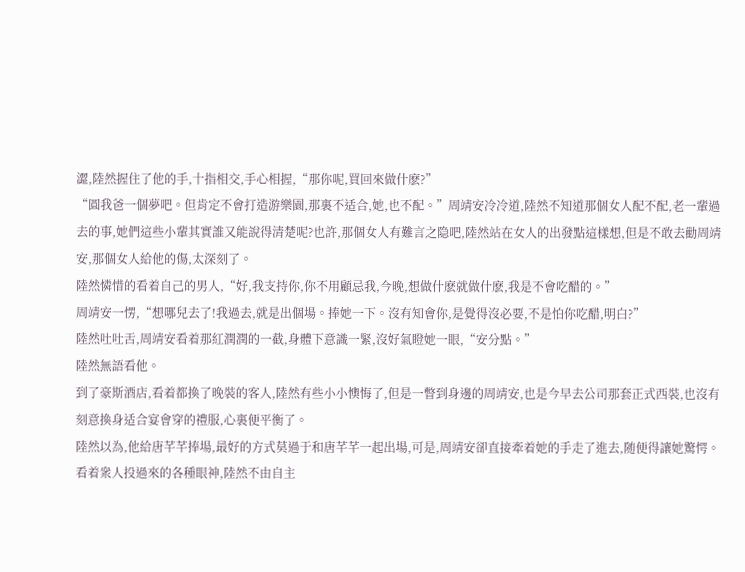澀,陸然握住了他的手,十指相交,手心相握,“那你呢,買回來做什麽?”
“圓我爸一個夢吧。但肯定不會打造游樂園,那裏不适合,她,也不配。”周靖安冷冷道,陸然不知道那個女人配不配,老一輩過去的事,她們這些小輩其實誰又能說得清楚呢?也許,那個女人有難言之隐吧,陸然站在女人的出發點這樣想,但是不敢去勸周靖安,那個女人給他的傷,太深刻了。
陸然憐惜的看着自己的男人,“好,我支持你,你不用顧忌我,今晚,想做什麽就做什麽,我是不會吃醋的。”
周靖安一愣,“想哪兒去了!我過去,就是出個場。捧她一下。沒有知會你,是覺得沒必要,不是怕你吃醋,明白?”
陸然吐吐舌,周靖安看着那紅潤潤的一截,身體下意識一緊,沒好氣瞪她一眼,“安分點。”
陸然無語看他。
到了豪斯酒店,看着都換了晚裝的客人,陸然有些小小懊悔了,但是一瞥到身邊的周靖安,也是今早去公司那套正式西裝,也沒有刻意換身适合宴會穿的禮服,心裏便平衡了。
陸然以為,他給唐芊芊捧場,最好的方式莫過于和唐芊芊一起出場,可是,周靖安卻直接牽着她的手走了進去,随便得讓她驚愕。
看着衆人投過來的各種眼神,陸然不由自主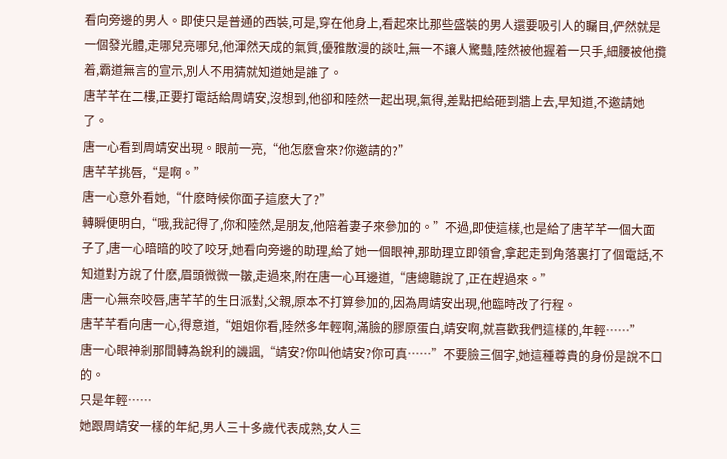看向旁邊的男人。即使只是普通的西裝,可是,穿在他身上,看起來比那些盛裝的男人還要吸引人的矚目,俨然就是一個發光體,走哪兒亮哪兒,他渾然天成的氣質,優雅散漫的談吐,無一不讓人驚豔,陸然被他握着一只手,細腰被他攬着,霸道無言的宣示,別人不用猜就知道她是誰了。
唐芊芊在二樓,正要打電話給周靖安,沒想到,他卻和陸然一起出現,氣得,差點把給砸到牆上去,早知道,不邀請她了。
唐一心看到周靖安出現。眼前一亮,“他怎麽會來?你邀請的?”
唐芊芊挑唇,“是啊。”
唐一心意外看她,“什麽時候你面子這麽大了?”
轉瞬便明白,“哦,我記得了,你和陸然,是朋友,他陪着妻子來參加的。”不過,即使這樣,也是給了唐芊芊一個大面子了,唐一心暗暗的咬了咬牙,她看向旁邊的助理,給了她一個眼神,那助理立即領會,拿起走到角落裏打了個電話,不知道對方說了什麽,眉頭微微一皺,走過來,附在唐一心耳邊道,“唐總聽說了,正在趕過來。”
唐一心無奈咬唇,唐芊芊的生日派對,父親,原本不打算參加的,因為周靖安出現,他臨時改了行程。
唐芊芊看向唐一心,得意道,“姐姐你看,陸然多年輕啊,滿臉的膠原蛋白,靖安啊,就喜歡我們這樣的,年輕……”
唐一心眼神剎那間轉為銳利的譏諷,“靖安?你叫他靖安?你可真……”不要臉三個字,她這種尊貴的身份是說不口的。
只是年輕……
她跟周靖安一樣的年紀,男人三十多歲代表成熟,女人三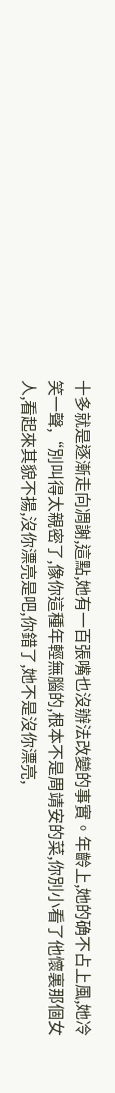十多就是逐漸走向凋謝,這點,她有一百張嘴也沒辦法改變的事實。年齡上,她的确不占上風,她冷笑一聲,“別叫得太親密了,像你這種年輕無腦的,根本不是周靖安的菜,你別小看了他懷裏那個女人,看起來其貌不揚,沒你漂亮是吧,你錯了,她不是沒你漂亮,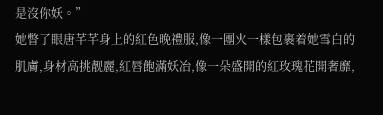是沒你妖。”
她瞥了眼唐芊芊身上的紅色晚禮服,像一團火一樣包裹着她雪白的肌膚,身材高挑靓麗,紅唇飽滿妖冶,像一朵盛開的紅玫瑰花開奢靡,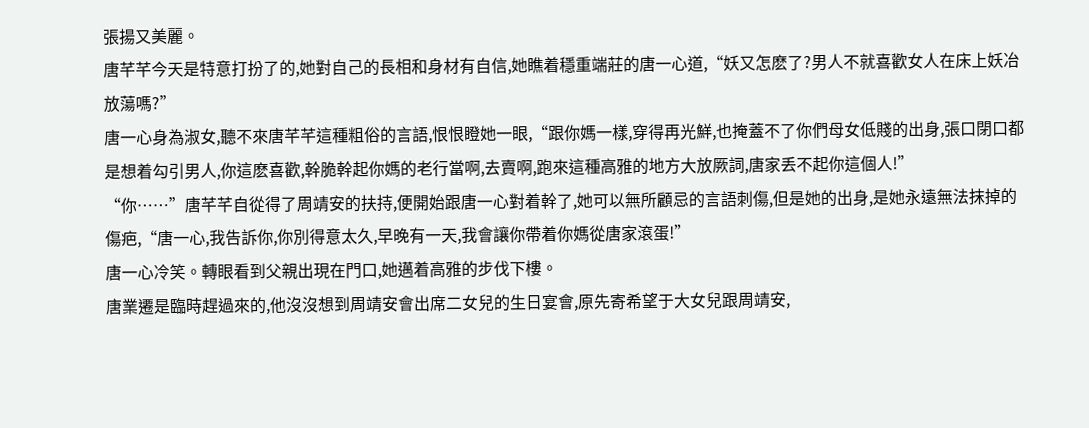張揚又美麗。
唐芊芊今天是特意打扮了的,她對自己的長相和身材有自信,她瞧着穩重端莊的唐一心道,“妖又怎麽了?男人不就喜歡女人在床上妖冶放蕩嗎?”
唐一心身為淑女,聽不來唐芊芊這種粗俗的言語,恨恨瞪她一眼,“跟你媽一樣,穿得再光鮮,也掩蓋不了你們母女低賤的出身,張口閉口都是想着勾引男人,你這麽喜歡,幹脆幹起你媽的老行當啊,去賣啊,跑來這種高雅的地方大放厥詞,唐家丢不起你這個人!”
“你……”唐芊芊自從得了周靖安的扶持,便開始跟唐一心對着幹了,她可以無所顧忌的言語刺傷,但是她的出身,是她永遠無法抹掉的傷疤,“唐一心,我告訴你,你別得意太久,早晚有一天,我會讓你帶着你媽從唐家滾蛋!”
唐一心冷笑。轉眼看到父親出現在門口,她邁着高雅的步伐下樓。
唐業遷是臨時趕過來的,他沒沒想到周靖安會出席二女兒的生日宴會,原先寄希望于大女兒跟周靖安,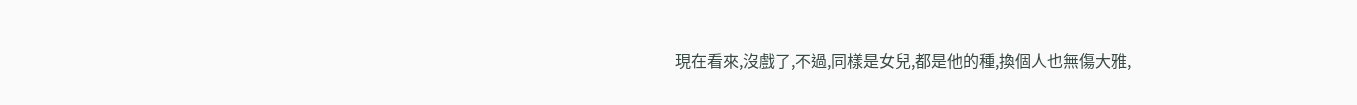現在看來,沒戲了,不過,同樣是女兒,都是他的種,換個人也無傷大雅,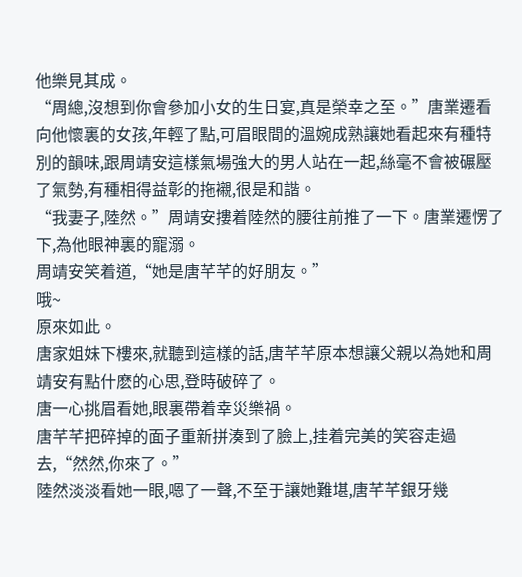他樂見其成。
“周總,沒想到你會參加小女的生日宴,真是榮幸之至。”唐業遷看向他懷裏的女孩,年輕了點,可眉眼間的溫婉成熟讓她看起來有種特別的韻味,跟周靖安這樣氣場強大的男人站在一起,絲毫不會被碾壓了氣勢,有種相得益彰的拖襯,很是和諧。
“我妻子,陸然。”周靖安摟着陸然的腰往前推了一下。唐業遷愣了下,為他眼神裏的寵溺。
周靖安笑着道,“她是唐芊芊的好朋友。”
哦~
原來如此。
唐家姐妹下樓來,就聽到這樣的話,唐芊芊原本想讓父親以為她和周靖安有點什麽的心思,登時破碎了。
唐一心挑眉看她,眼裏帶着幸災樂禍。
唐芊芊把碎掉的面子重新拼湊到了臉上,挂着完美的笑容走過去,“然然,你來了。”
陸然淡淡看她一眼,嗯了一聲,不至于讓她難堪,唐芊芊銀牙幾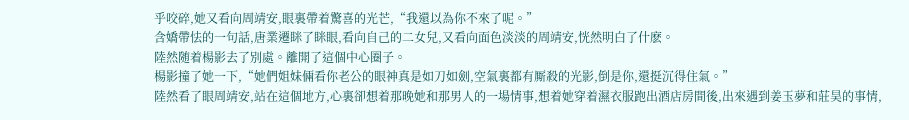乎咬碎,她又看向周靖安,眼裏帶着驚喜的光芒,“我還以為你不來了呢。”
含嬌帶怯的一句話,唐業遷眯了眯眼,看向自己的二女兒,又看向面色淡淡的周靖安,恍然明白了什麽。
陸然随着楊影去了別處。離開了這個中心圈子。
楊影撞了她一下,“她們姐妹倆看你老公的眼神真是如刀如劍,空氣裏都有厮殺的光影,倒是你,還挺沉得住氣。”
陸然看了眼周靖安,站在這個地方,心裏卻想着那晚她和那男人的一場情事,想着她穿着濕衣服跑出酒店房間後,出來遇到姜玉夢和莊昊的事情,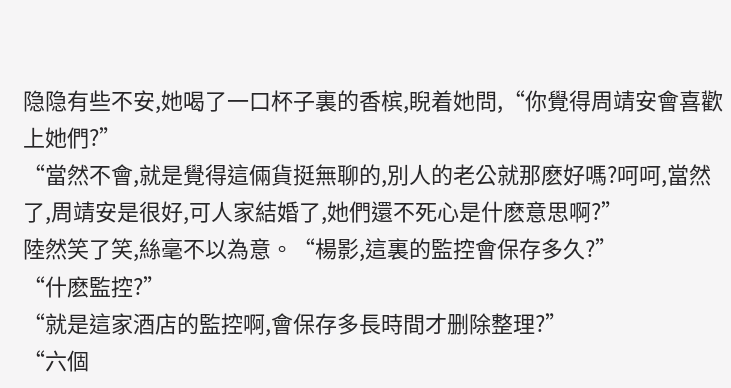隐隐有些不安,她喝了一口杯子裏的香槟,睨着她問,“你覺得周靖安會喜歡上她們?”
“當然不會,就是覺得這倆貨挺無聊的,別人的老公就那麽好嗎?呵呵,當然了,周靖安是很好,可人家結婚了,她們還不死心是什麽意思啊?”
陸然笑了笑,絲毫不以為意。“楊影,這裏的監控會保存多久?”
“什麽監控?”
“就是這家酒店的監控啊,會保存多長時間才删除整理?”
“六個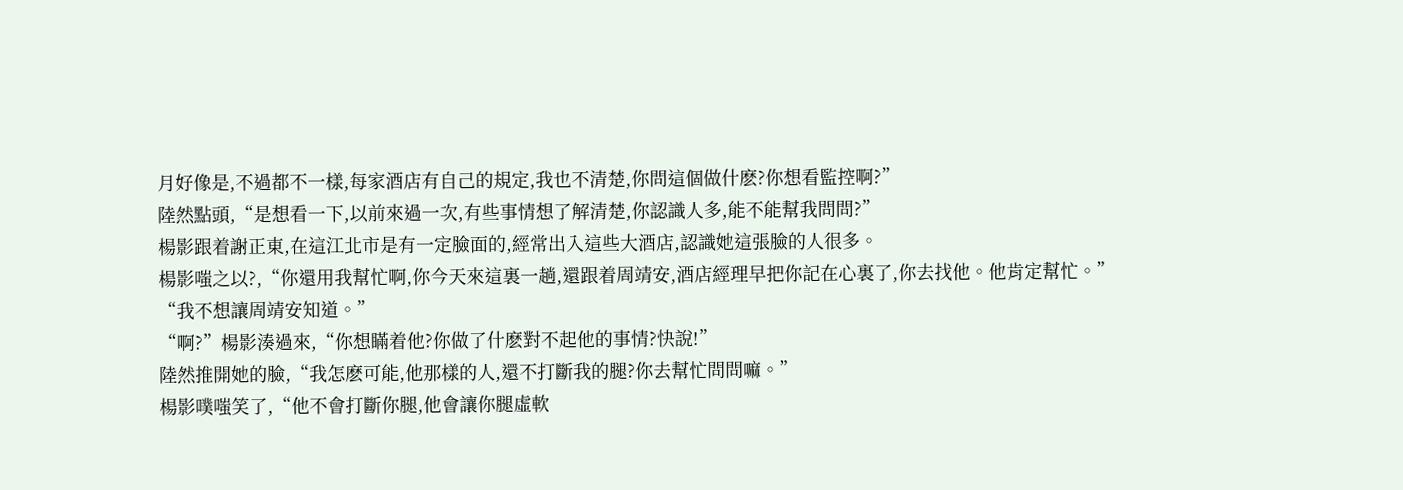月好像是,不過都不一樣,每家酒店有自己的規定,我也不清楚,你問這個做什麽?你想看監控啊?”
陸然點頭,“是想看一下,以前來過一次,有些事情想了解清楚,你認識人多,能不能幫我問問?”
楊影跟着謝正東,在這江北市是有一定臉面的,經常出入這些大酒店,認識她這張臉的人很多。
楊影嗤之以?,“你還用我幫忙啊,你今天來這裏一趟,還跟着周靖安,酒店經理早把你記在心裏了,你去找他。他肯定幫忙。”
“我不想讓周靖安知道。”
“啊?”楊影湊過來,“你想瞞着他?你做了什麽對不起他的事情?快說!”
陸然推開她的臉,“我怎麽可能,他那樣的人,還不打斷我的腿?你去幫忙問問嘛。”
楊影噗嗤笑了,“他不會打斷你腿,他會讓你腿虛軟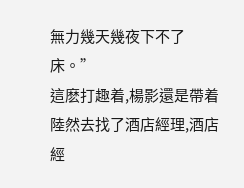無力幾天幾夜下不了床。”
這麽打趣着,楊影還是帶着陸然去找了酒店經理,酒店經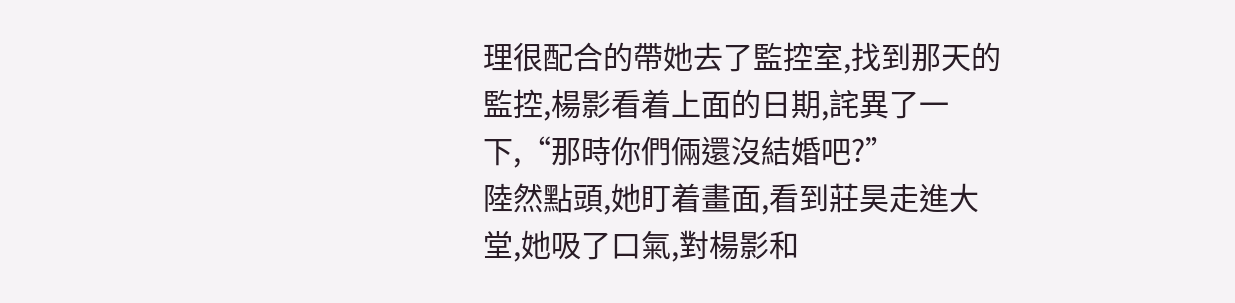理很配合的帶她去了監控室,找到那天的監控,楊影看着上面的日期,詫異了一下,“那時你們倆還沒結婚吧?”
陸然點頭,她盯着畫面,看到莊昊走進大堂,她吸了口氣,對楊影和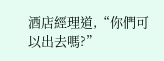酒店經理道,“你們可以出去嗎?”